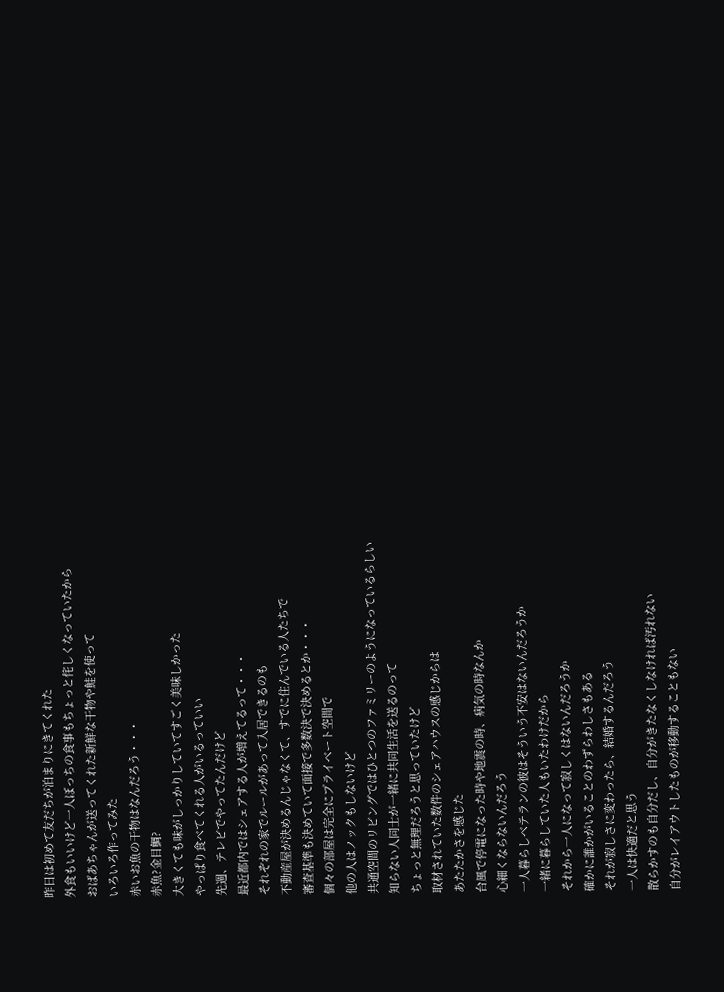昨日は初めて友だちが泊まりにきてくれた
外食もいいけど一人ぼっちの食事もちょっと侘しくなっていたから
おばあちゃんが送ってくれた新鮮な干物や鮭を使って
いろいろ作ってみた
赤いお魚の干物はなんだろう・・・
赤魚?金目鯛?
大きくても味がしっかりしていてすごく美味しかった
やっぱり食べてくれる人がいるっていい
先週、テレビでやってたんだけど
最近都内ではシェアする人が増えてるって・・・
それぞれの家でルールがあって入居できるのも
不動産屋が決めるんじゃなくて、すでに住んでいる人たちで
審査基準も決めていて面接で多数決で決めるとか・・・
個々の部屋は完全にプライベート空間で
他の人はノックもしないけど
共通空間のリビングではひとつのファミリーのようになっているらしい
知らない人同士が一緒に共同生活を送るのって
ちょっと無理だろうと思っていたけど
取材されていた数件のシェアハウスの感じからは
あたたかさを感じた
台風で停電になった時や地震の時、病気の時なんか
心細くならないんだろう
一人暮らしベテランの彼はそういう不安はないんだろうか
一緒に暮らしていた人もいたわけだから
それから一人になって寂しくはないんだろうか
確かに誰かがいることのわずらわしさもある
それが寂しさに変わったら、結婚するんだろう
一人は快適だと思う
散らかすのも自分だし、自分がきたなくしなければ汚れない
自分がレイアウトしたものが移動することもない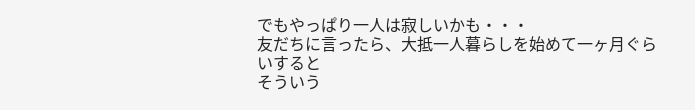でもやっぱり一人は寂しいかも・・・
友だちに言ったら、大抵一人暮らしを始めて一ヶ月ぐらいすると
そういう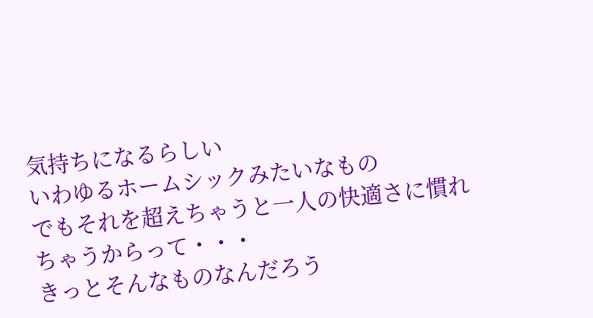気持ちになるらしい
いわゆるホームシックみたいなもの
でもそれを超えちゃうと一人の快適さに慣れちゃうからって・・・
きっとそんなものなんだろう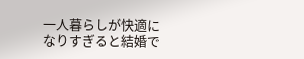一人暮らしが快適になりすぎると結婚で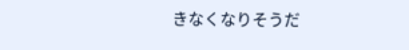きなくなりそうだ